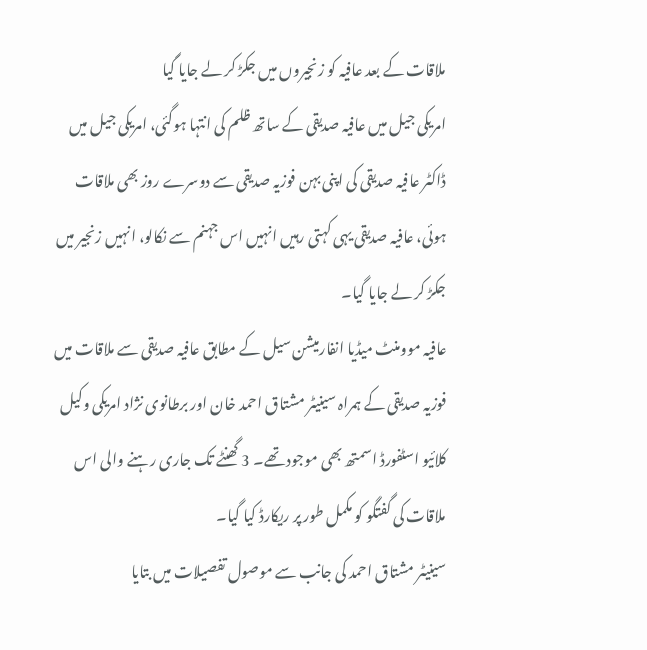ملاقات کے بعد عافیہ کو زنجیروں میں جکڑ کر لے جایا گیا
امریکی جیل میں عافیہ صدیقی کے ساتھ ظلم کی انتہا ہوگئی، امریکی جیل میں ڈاکٹر عافیہ صدیقی کی اپنی بہن فوزیہ صدیقی سے دوسرے روز بھی ملاقات ہوئی، عافیہ صدیقی یہی کہتی رہیں انہیں اس جہنم سے نکالو، انہیں زنجیر میں جکڑ کر لے جایا گیا۔
عافیہ موومنٹ میڈیا انفارمیشن سیل کے مطابق عافیہ صدیقی سے ملاقات میں فوزیہ صدیقی کے ہمراہ سینیٹر مشتاق احمد خان اور برطانوی نژاد امریکی وکیل کلائیو اسٹفورڈ اسمتھ بھی موجود تھے۔ 3 گھنٹے تک جاری رہنے والی اس ملاقات کی گفتگو کو مکمل طور پر ریکارڈ کیا گیا۔
سینیٹر مشتاق احمد کی جانب سے موصول تفصیلات میں بتایا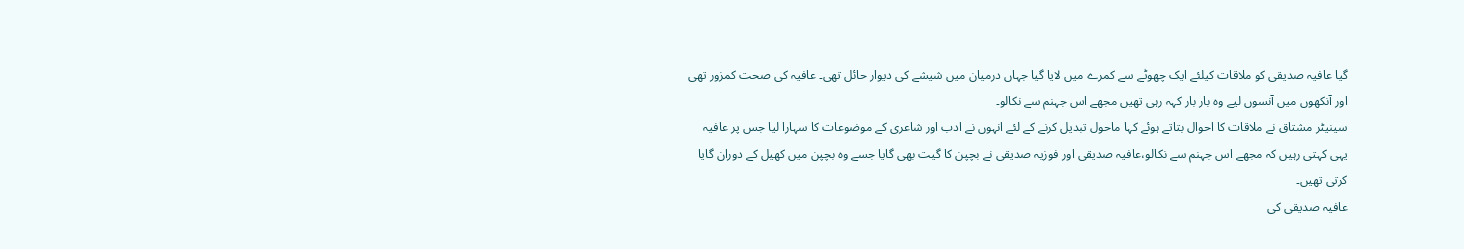گیا عافیہ صدیقی کو ملاقات کیلئے ایک چھوٹے سے کمرے میں لایا گیا جہاں درمیان میں شیشے کی دیوار حائل تھی۔ عافیہ کی صحت کمزور تھی اور آنکھوں میں آنسوں لیے وہ بار بار کہہ رہی تھیں مجھے اس جہنم سے نکالو۔
سینیٹر مشتاق نے ملاقات کا احوال بتاتے ہوئے کہا ماحول تبدیل کرنے کے لئے انہوں نے ادب اور شاعری کے موضوعات کا سہارا لیا جس پر عافیہ یہی کہتی رہیں کہ مجھے اس جہنم سے نکالو،عافیہ صدیقی اور فوزیہ صدیقی نے بچپن کا گیت بھی گایا جسے وہ بچپن میں کھیل کے دوران گایا کرتی تھیں۔
عافیہ صدیقی کی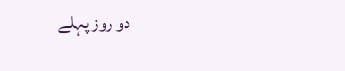دو روز پہلے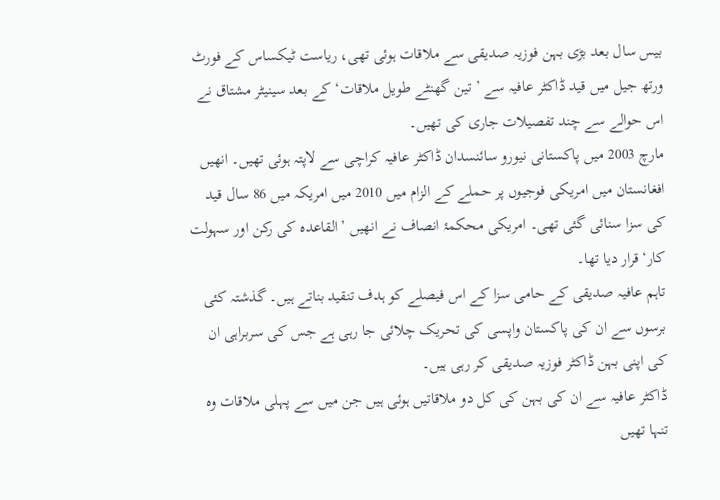بیس سال بعد بڑی بہن فوزیہ صدیقی سے ملاقات ہوئی تھی، ریاست ٹیکساس کے فورٹ ورتھ جیل میں قید ڈاکٹر عافیہ سے ’تین گھنٹے طویل ملاقات‘ کے بعد سینیٹر مشتاق نے اس حوالے سے چند تفصیلات جاری کی تھیں۔
مارچ 2003 میں پاکستانی نیورو سائنسدان ڈاکٹر عافیہ کراچی سے لاپتہ ہوئی تھیں۔ انھیں افغانستان میں امریکی فوجیوں پر حملے کے الزام میں 2010 میں امریکہ میں 86 سال قید کی سزا سنائی گئی تھی۔ امریکی محکمۂ انصاف نے انھیں ’القاعدہ کی رکن اور سہولت کار‘ قرار دیا تھا۔
تاہم عافیہ صدیقی کے حامی سزا کے اس فیصلے کو ہدف تنقید بناتے ہیں۔ گذشتہ کئی برسوں سے ان کی پاکستان واپسی کی تحریک چلائی جا رہی ہے جس کی سربراہی ان کی اپنی بہن ڈاکٹر فوزیہ صدیقی کر رہی ہیں۔
ڈاکٹر عافیہ سے ان کی بہن کی کل دو ملاقاتیں ہوئی ہیں جن میں سے پہلی ملاقات وہ تنہا تھیں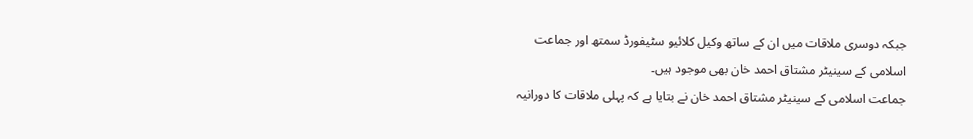جبکہ دوسری ملاقات میں ان کے ساتھ وکیل کلائیو سٹیفورڈ سمتھ اور جماعت اسلامی کے سینیٹر مشتاق احمد خان بھی موجود ہیں۔
جماعت اسلامی کے سینیٹر مشتاق احمد خان نے بتایا ہے کہ پہلی ملاقات کا دورانیہ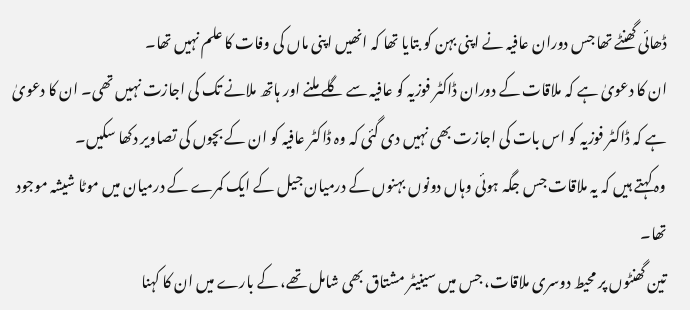ڈھائی گھنٹے تھا جس دوران عافیہ نے اپنی بہن کو بتایا تھا کہ انھیں اپنی ماں کی وفات کا علم نہیں تھا۔
ان کا دعویٰ ہے کہ ملاقات کے دوران ڈاکٹر فوزیہ کو عافیہ سے گلے ملنے اور ہاتھ ملانے تک کی اجازت نہیں تھی۔ ان کا دعویٰ ہے کہ ڈاکٹر فوزیہ کو اس بات کی اجازت بھی نہیں دی گئی کہ وہ ڈاکٹر عافیہ کو ان کے بچوں کی تصاویر دکھا سکیں۔
وہ کہتے ہیں کہ یہ ملاقات جس جگہ ہوئی وہاں دونوں بہنوں کے درمیان جیل کے ایک کمرے کے درمیان میں موٹا شیشہ موجود تھا۔
تین گھنٹوں پر محیط دوسری ملاقات، جس میں سینیٹر مشتاق بھی شامل تھے، کے بارے میں ان کا کہنا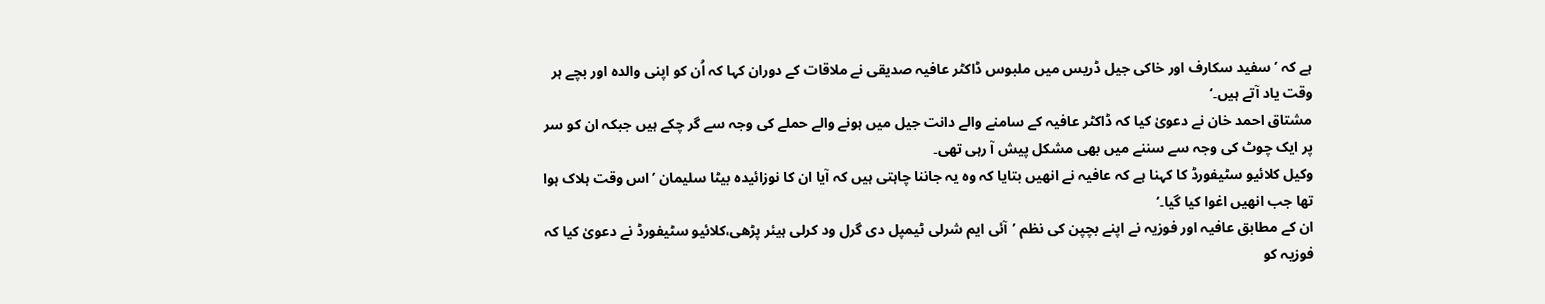ہے کہ ’سفید سکارف اور خاکی جیل ڈریس میں ملبوس ڈاکٹر عافیہ صدیقی نے ملاقات کے دوران کہا کہ اُن کو اپنی والدہ اور بچے ہر وقت یاد آتے ہیں۔‘
مشتاق احمد خان نے دعویٰ کیا کہ ڈاکٹر عافیہ کے سامنے والے دانت جیل میں ہونے والے حملے کی وجہ سے گر چکے ہیں جبکہ ان کو سر پر ایک چوٹ کی وجہ سے سننے میں بھی مشکل پیش آ رہی تھی۔
وکیل کلائیو سٹیفورڈ کا کہنا ہے کہ عافیہ نے انھیں بتایا کہ وہ یہ جاننا چاہتی ہیں کہ آیا ان کا نوزائیدہ بیٹا سلیمان ’اس وقت ہلاک ہوا تھا جب انھیں اغوا کیا گیا۔‘
ان کے مطابق عافیہ اور فوزیہ نے اپنے بچپن کی نظم ’آئی ایم شرلی ٹیمپل دی گرل ود کرلی ہیئر پڑھی،کلائیو سٹیفورڈ نے دعویٰ کیا کہ فوزیہ کو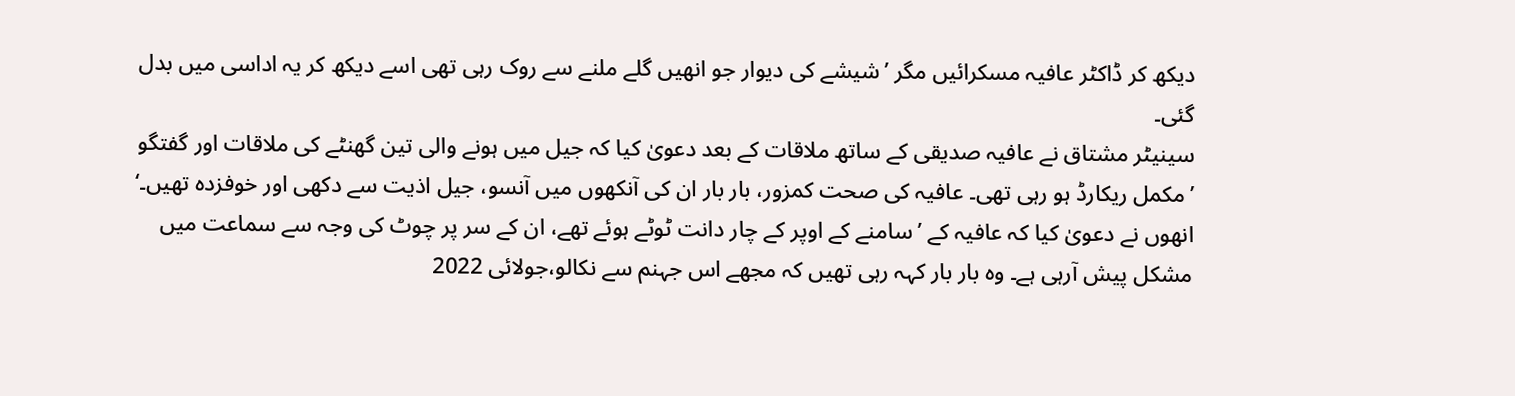دیکھ کر ڈاکٹر عافیہ مسکرائیں مگر ’شیشے کی دیوار جو انھیں گلے ملنے سے روک رہی تھی اسے دیکھ کر یہ اداسی میں بدل گئی۔
سینیٹر مشتاق نے عافیہ صدیقی کے ساتھ ملاقات کے بعد دعویٰ کیا کہ جیل میں ہونے والی تین گھنٹے کی ملاقات اور گفتگو ’مکمل ریکارڈ ہو رہی تھی۔ عافیہ کی صحت کمزور، بار بار ان کی آنکھوں میں آنسو، جیل اذیت سے دکھی اور خوفزدہ تھیں۔‘
انھوں نے دعویٰ کیا کہ عافیہ کے ’سامنے کے اوپر کے چار دانت ٹوٹے ہوئے تھے، ان کے سر پر چوٹ کی وجہ سے سماعت میں مشکل پیش آرہی ہے۔ وہ بار بار کہہ رہی تھیں کہ مجھے اس جہنم سے نکالو،جولائی 2022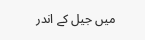میں جیل کے اندر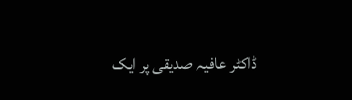ڈاکٹر عافیہ صدیقی پر ایک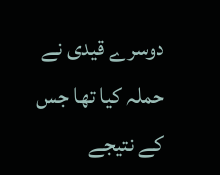دوسرے قیدی نے حملہ کیا تھا جس کے نتیجے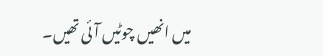میں انھیں چوٹیں آئی تھیں۔